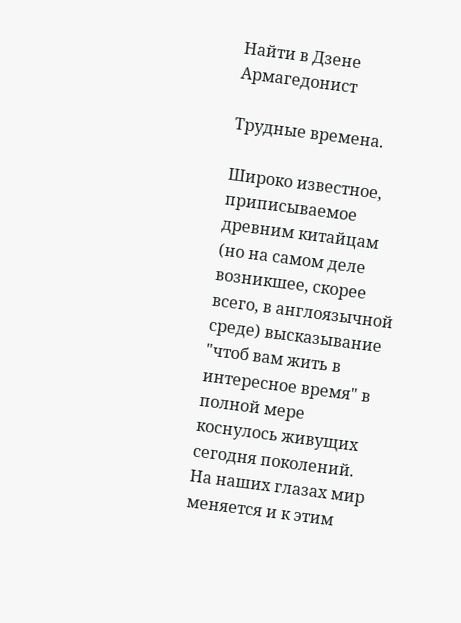Найти в Дзене
Армагедонист

Трудные времена.

Широко известное, приписываемое древним китайцам (но на самом деле возникшее, скорее всего, в англоязычной среде) высказывание "чтоб вам жить в интересное время" в полной мере коснулось живущих сегодня поколений. На наших глазах мир меняется и к этим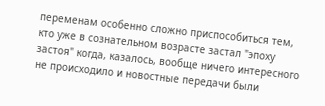переменам особенно сложно приспособиться тем, кто уже в сознательном возрасте застал "эпоху застоя" когда, казалось, вообще ничего интересного не происходило и новостные передачи были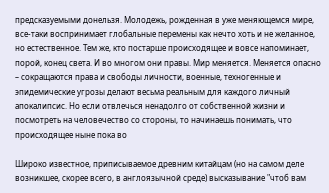предсказуемыми донельзя. Молодежь, рожденная в уже меняющемся мире, все-таки воспринимает глобальные перемены как нечто хоть и не желанное, но естественное. Тем же, кто постарше происходящее и вовсе напоминает, порой, конец света. И во многом они правы. Мир меняется. Меняется опасно – сокращаются права и свободы личности, военные, техногенные и эпидемические угрозы делают весьма реальным для каждого личный апокалипсис. Но если отвлечься ненадолго от собственной жизни и посмотреть на человечество со стороны, то начинаешь понимать, что происходящее ныне пока во

Широко известное, приписываемое древним китайцам (но на самом деле возникшее, скорее всего, в англоязычной среде) высказывание "чтоб вам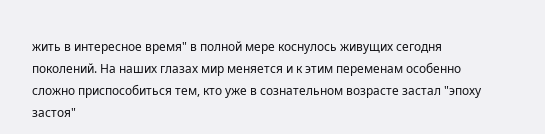жить в интересное время" в полной мере коснулось живущих сегодня поколений. На наших глазах мир меняется и к этим переменам особенно сложно приспособиться тем, кто уже в сознательном возрасте застал "эпоху застоя"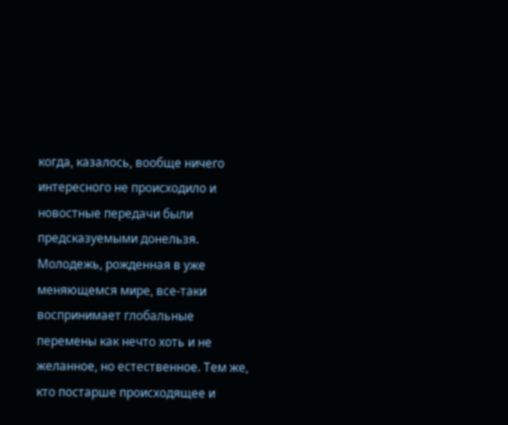когда, казалось, вообще ничего интересного не происходило и новостные передачи были предсказуемыми донельзя. Молодежь, рожденная в уже меняющемся мире, все-таки воспринимает глобальные перемены как нечто хоть и не желанное, но естественное. Тем же, кто постарше происходящее и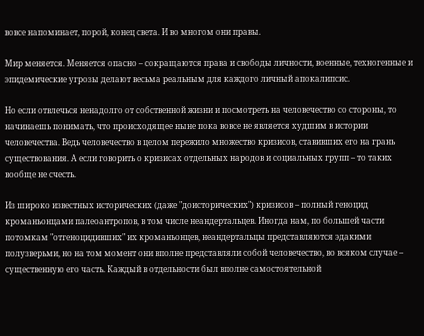вовсе напоминает, порой, конец света. И во многом они правы.

Мир меняется. Меняется опасно – сокращаются права и свободы личности, военные, техногенные и эпидемические угрозы делают весьма реальным для каждого личный апокалипсис.

Но если отвлечься ненадолго от собственной жизни и посмотреть на человечество со стороны, то начинаешь понимать, что происходящее ныне пока вовсе не является худшим в истории человечества. Ведь человечество в целом пережило множество кризисов, ставивших его на грань существования. А если говорить о кризисах отдельных народов и социальных групп – то таких вообще не счесть.

Из широко известных исторических (даже "доисторических") кризисов – полный геноцид кроманьонцами палеоантропов, в том числе неандертальцев. Иногда нам, по большей части потомкам "отгеноцидивших" их кроманьонцев, неандертальцы представляются эдакими полузверьми, но на том момент они вполне представляли собой человечество, во всяком случае – существенную его часть. Каждый в отдельности был вполне самостоятельной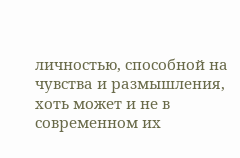личностью, способной на чувства и размышления, хоть может и не в современном их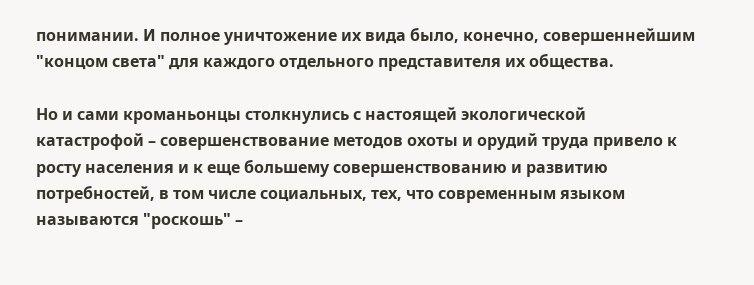понимании. И полное уничтожение их вида было, конечно, совершеннейшим "концом света" для каждого отдельного представителя их общества.

Но и сами кроманьонцы столкнулись с настоящей экологической катастрофой – совершенствование методов охоты и орудий труда привело к росту населения и к еще большему совершенствованию и развитию потребностей, в том числе социальных, тех, что современным языком называются "роскошь" –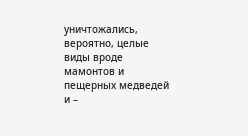уничтожались, вероятно, целые виды вроде мамонтов и пещерных медведей и –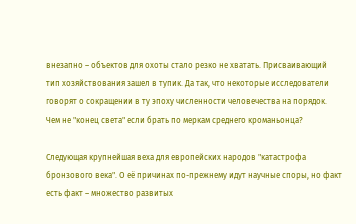внезапно – объектов для охоты стало резко не хватать. Присваивающий тип хозяйствования зашел в тупик. Да так, что некоторые исследователи говорят о сокращении в ту эпоху численности человечества на порядок. Чем не "конец света" если брать по меркам среднего кроманьонца?

Следующая крупнейшая веха для европейских народов "катастрофа бронзового века". О её причинах по-прежнему идут научные споры, но факт есть факт – множество развитых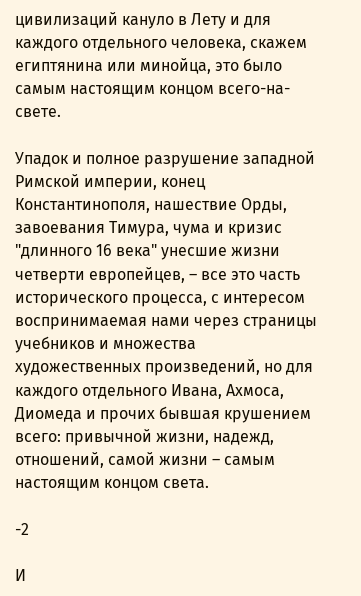цивилизаций кануло в Лету и для каждого отдельного человека, скажем египтянина или минойца, это было самым настоящим концом всего-на-свете.

Упадок и полное разрушение западной Римской империи, конец Константинополя, нашествие Орды, завоевания Тимура, чума и кризис "длинного 16 века" унесшие жизни четверти европейцев, – все это часть исторического процесса, с интересом воспринимаемая нами через страницы учебников и множества художественных произведений, но для каждого отдельного Ивана, Ахмоса, Диомеда и прочих бывшая крушением всего: привычной жизни, надежд, отношений, самой жизни – самым настоящим концом света.

-2

И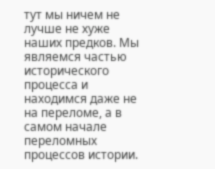тут мы ничем не лучше не хуже наших предков. Мы являемся частью исторического процесса и находимся даже не на переломе, а в самом начале переломных процессов истории.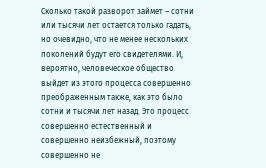Сколько такой разворот займет – сотни или тысячи лет остается только гадать, но очевидно, что не менее нескольких поколений будут его свидетелями. И, вероятно, человеческое общество выйдет из этого процесса совершенно преображенным также, как это было сотни и тысячи лет назад. Это процесс совершенно естественный и совершенно неизбежный, поэтому совершенно не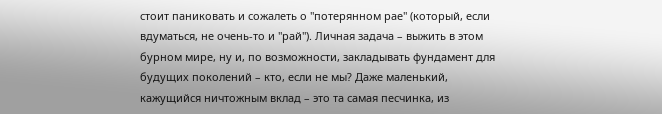стоит паниковать и сожалеть о "потерянном рае" (который, если вдуматься, не очень-то и "рай"). Личная задача – выжить в этом бурном мире, ну и, по возможности, закладывать фундамент для будущих поколений – кто, если не мы? Даже маленький, кажущийся ничтожным вклад – это та самая песчинка, из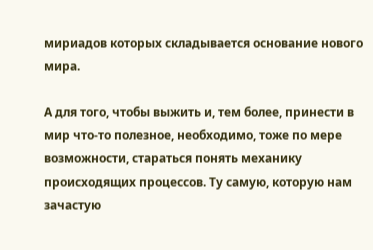мириадов которых складывается основание нового мира.

А для того, чтобы выжить и, тем более, принести в мир что-то полезное, необходимо, тоже по мере возможности, стараться понять механику происходящих процессов. Ту самую, которую нам зачастую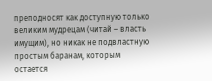преподносят как доступную только великим мудрецам (читай – власть имущим), но никак не подвластную простым баранам, которым остается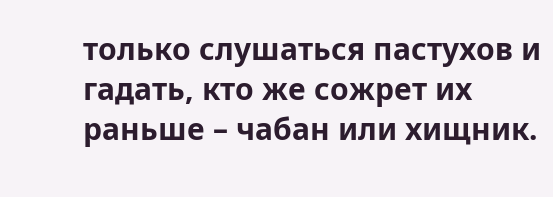только слушаться пастухов и гадать, кто же сожрет их раньше – чабан или хищник.